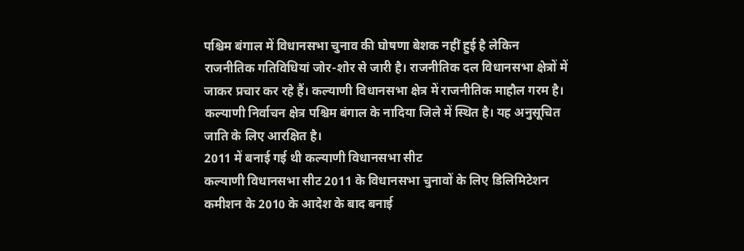पश्चिम बंगाल में विधानसभा चुनाव की घोषणा बेशक नहीं हुई है लेकिन राजनीतिक गतिविधियां जोर-शोर से जारी है। राजनीतिक दल विधानसभा क्षेत्रों में जाकर प्रचार कर रहे हैं। कल्याणी विधानसभा क्षेत्र में राजनीतिक माहौल गरम है। कल्याणी निर्वाचन क्षेत्र पश्चिम बंगाल के नादिया जिले में स्थित है। यह अनुसूचित जाति के लिए आरक्षित है।
2011 में बनाई गई थी कल्याणी विधानसभा सीट
कल्याणी विधानसभा सीट 2011 के विधानसभा चुनावों के लिए डिलिमिटेशन कमीशन के 2010 के आदेश के बाद बनाई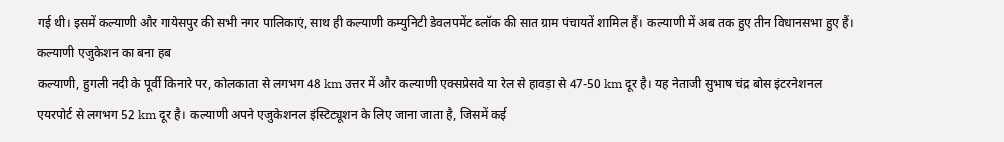गई थी। इसमें कल्याणी और गायेसपुर की सभी नगर पालिकाएं, साथ ही कल्याणी कम्युनिटी डेवलपमेंट ब्लॉक की सात ग्राम पंचायतें शामिल हैं। कल्याणी में अब तक हुए तीन विधानसभा हुए हैं।
कल्याणी एजुकेशन का बना हब
कल्याणी, हुगली नदी के पूर्वी किनारे पर, कोलकाता से लगभग 48 km उत्तर में और कल्याणी एक्सप्रेसवे या रेल से हावड़ा से 47-50 km दूर है। यह नेताजी सुभाष चंद्र बोस इंटरनेशनल एयरपोर्ट से लगभग 52 km दूर है। कल्याणी अपने एजुकेशनल इंस्टिट्यूशन के लिए जाना जाता है, जिसमें कई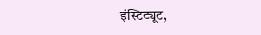इंस्टिट्यूट,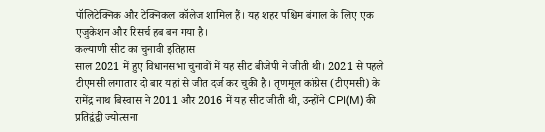पॉलिटेक्निक और टेक्निकल कॉलेज शामिल हैं। यह शहर पश्चिम बंगाल के लिए एक एजुकेशन और रिसर्च हब बन गया है।
कल्याणी सीट का चुनावी इतिहास
साल 2021 में हुए विधानसभा चुनावों में यह सीट बीजेपी ने जीती थी। 2021 से पहले टीएमसी लगातार दो बार यहां से जीत दर्ज कर चुकी है। तृणमूल कांग्रेस (टीएमसी) के रामेंद्र नाथ बिस्वास ने 2011 और 2016 में यह सीट जीती थी, उन्होंने CPI(M) की प्रतिद्वंद्वी ज्योत्सना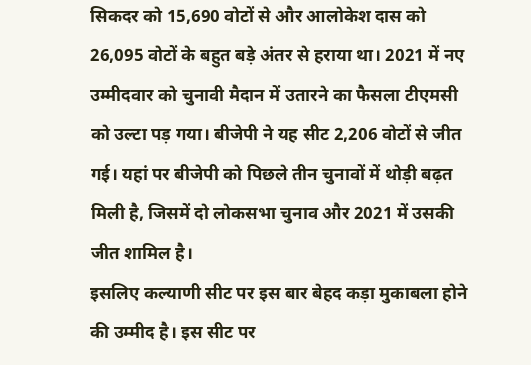सिकदर को 15,690 वोटों से और आलोकेश दास को 26,095 वोटों के बहुत बड़े अंतर से हराया था। 2021 में नए उम्मीदवार को चुनावी मैदान में उतारने का फैसला टीएमसी को उल्टा पड़ गया। बीजेपी ने यह सीट 2,206 वोटों से जीत गई। यहां पर बीजेपी को पिछले तीन चुनावों में थोड़ी बढ़त मिली है, जिसमें दो लोकसभा चुनाव और 2021 में उसकी जीत शामिल है।
इसलिए कल्याणी सीट पर इस बार बेहद कड़ा मुकाबला होने की उम्मीद है। इस सीट पर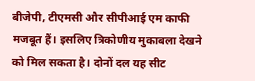बीजेपी, टीएमसी और सीपीआई एम काफी मजबूत हैं। इसलिए त्रिकोणीय मुकाबला देखने को मिल सकता है। दोनों दल यह सीट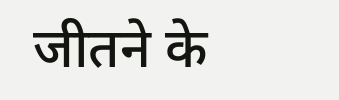जीतने के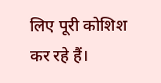लिए पूरी कोशिश कर रहे हैं।